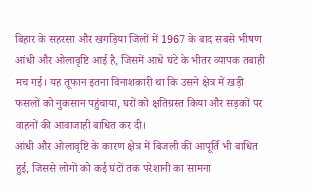बिहार के सहरसा और खगड़िया जिलों में 1967 के बाद सबसे भीषण आंधी और ओलावृष्टि आई है, जिसमें आधे घंटे के भीतर व्यापक तबाही मच गई। यह तूफान इतना विनाशकारी था कि उसने क्षेत्र में खड़ी फसलों को नुकसान पहुंचाया, घरों को क्षतिग्रस्त किया और सड़कों पर वाहनों की आवाजाही बाधित कर दी।
आंधी और ओलावृष्टि के कारण क्षेत्र में बिजली की आपूर्ति भी बाधित हुई, जिससे लोगों को कई घंटों तक परेशानी का सामना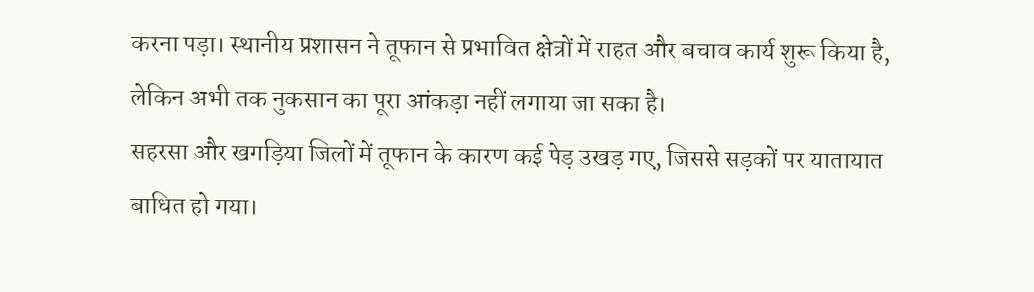करना पड़ा। स्थानीय प्रशासन ने तूफान से प्रभावित क्षेत्रों में राहत और बचाव कार्य शुरू किया है, लेकिन अभी तक नुकसान का पूरा आंकड़ा नहीं लगाया जा सका है।
सहरसा और खगड़िया जिलों में तूफान के कारण कई पेड़ उखड़ गए, जिससे सड़कों पर यातायात बाधित हो गया।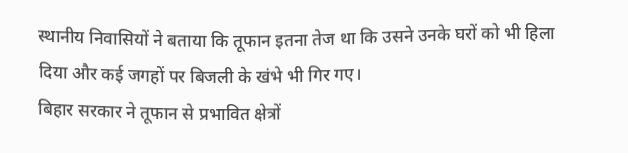स्थानीय निवासियों ने बताया कि तूफान इतना तेज था कि उसने उनके घरों को भी हिला दिया और कई जगहों पर बिजली के खंभे भी गिर गए।
बिहार सरकार ने तूफान से प्रभावित क्षेत्रों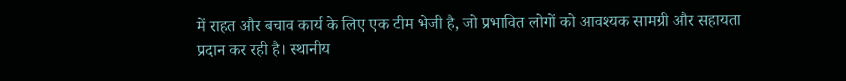में राहत और बचाव कार्य के लिए एक टीम भेजी है, जो प्रभावित लोगों को आवश्यक सामग्री और सहायता प्रदान कर रही है। स्थानीय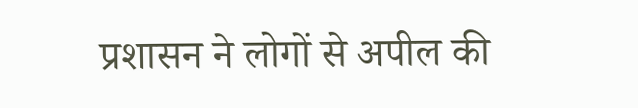प्रशासन ने लोगों से अपील की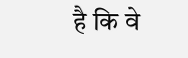है कि वे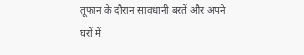तूफान के दौरान सावधानी बरतें और अपने घरों में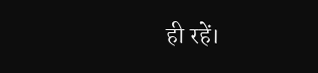ही रहें।